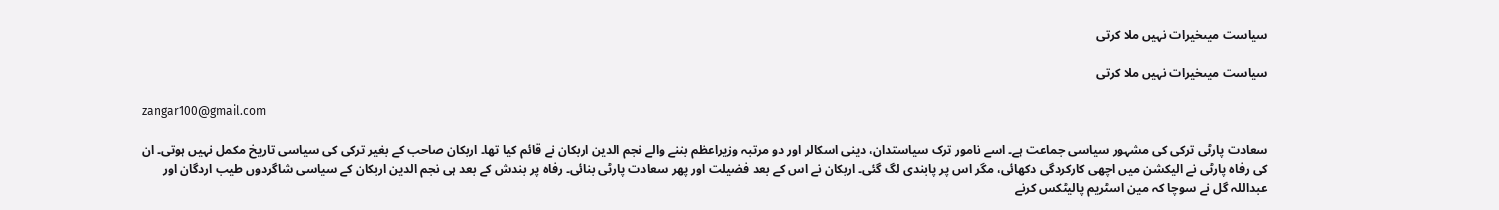سیاست میںخیرات نہیں ملا کرتی

سیاست میںخیرات نہیں ملا کرتی

zangar100@gmail.com

سعادت پارٹی ترکی کی مشہور سیاسی جماعت ہے۔ اسے نامور ترک سیاستدان، دینی اسکالر اور دو مرتبہ وزیراعظم بننے والے نجم الدین اربکان نے قائم کیا تھا۔ اربکان صاحب کے بغیر ترکی کی سیاسی تاریخ مکمل نہیں ہوتی۔ ان کی رفاہ پارٹی نے الیکشن میں اچھی کارکردگی دکھائی، مگر اس پر پابندی لگ گئی۔ اربکان نے اس کے بعد فضیلت اور پھر سعادت پارٹی بنائی۔ رفاہ پر بندش کے بعد ہی نجم الدین اربکان کے سیاسی شاگردوں طیب اردگان اور عبداللہ گل نے سوچا کہ مین اسٹریم پالیٹکس کرنے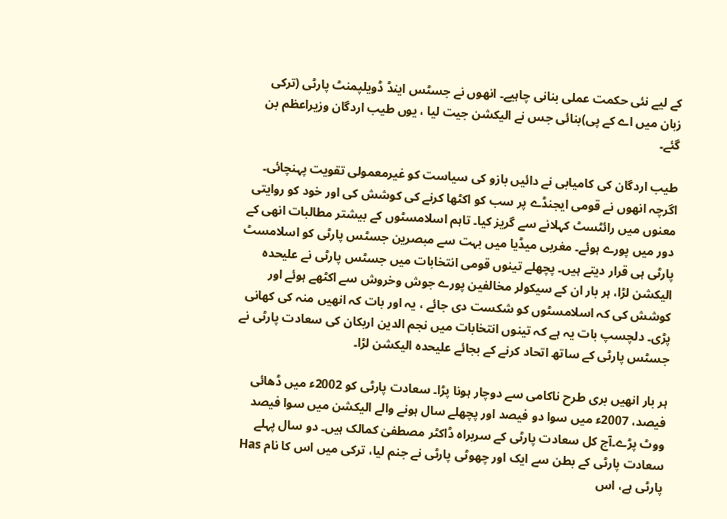کے لیے نئی حکمت عملی بنانی چاہیے۔ انھوں نے جسٹس اینڈ ڈویلپمنٹ پارٹی (ترکی زبان میں اے کے پی)بنائی جس نے الیکشن جیت لیا ، یوں طیب اردگان وزیراعظم بن گئے۔

طیب اردگان کی کامیابی نے دائیں بازو کی سیاست کو غیرمعمولی تقویت پہنچائی۔ اگرچہ انھوں نے قومی ایجنڈے پر سب کو اکٹھا کرنے کی کوشش کی اور خود کو روایتی معنوں میں رائٹسٹ کہلانے سے گریز کیا۔ تاہم اسلامسٹوں کے بیشتر مطالبات انھی کے دور میں پورے ہوئے۔ مغربی میڈیا میں بہت سے مبصرین جسٹس پارٹی کو اسلامسٹ پارٹی ہی قرار دیتے ہیں۔ پچھلے تینوں قومی انتخابات میں جسٹس پارٹی نے علیحدہ الیکشن لڑا، ہر بار ان کے سیکولر مخالفین پورے جوش وخروش سے اکٹھے ہوئے اور کوشش کی کہ اسلامسٹوں کو شکست دی جائے ، یہ اور بات کہ انھیں منہ کی کھانی پڑی۔ دلچسپ بات یہ ہے کہ تینوں انتخابات میں نجم الدین اربکان کی سعادت پارٹی نے جسٹس پارٹی کے ساتھ اتحاد کرنے کے بجائے علیحدہ الیکشن لڑا۔

ہر بار انھیں بری طرح ناکامی سے دوچار ہونا پڑا۔ سعادت پارٹی کو 2002ء میں ڈھائی فیصد، 2007ء میں سوا دو فیصد اور پچھلے سال ہونے والے الیکشن میں سوا فیصد ووٹ پڑے۔آج کل سعادت پارٹی کے سربراہ ڈاکٹر مصطفیٰ کمالک ہیں۔ دو سال پہلے سعادت پارٹی کے بطن سے ایک اور چھوٹی پارٹی نے جنم لیا، ترکی میں اس کا نام Has پارٹی ہے، اس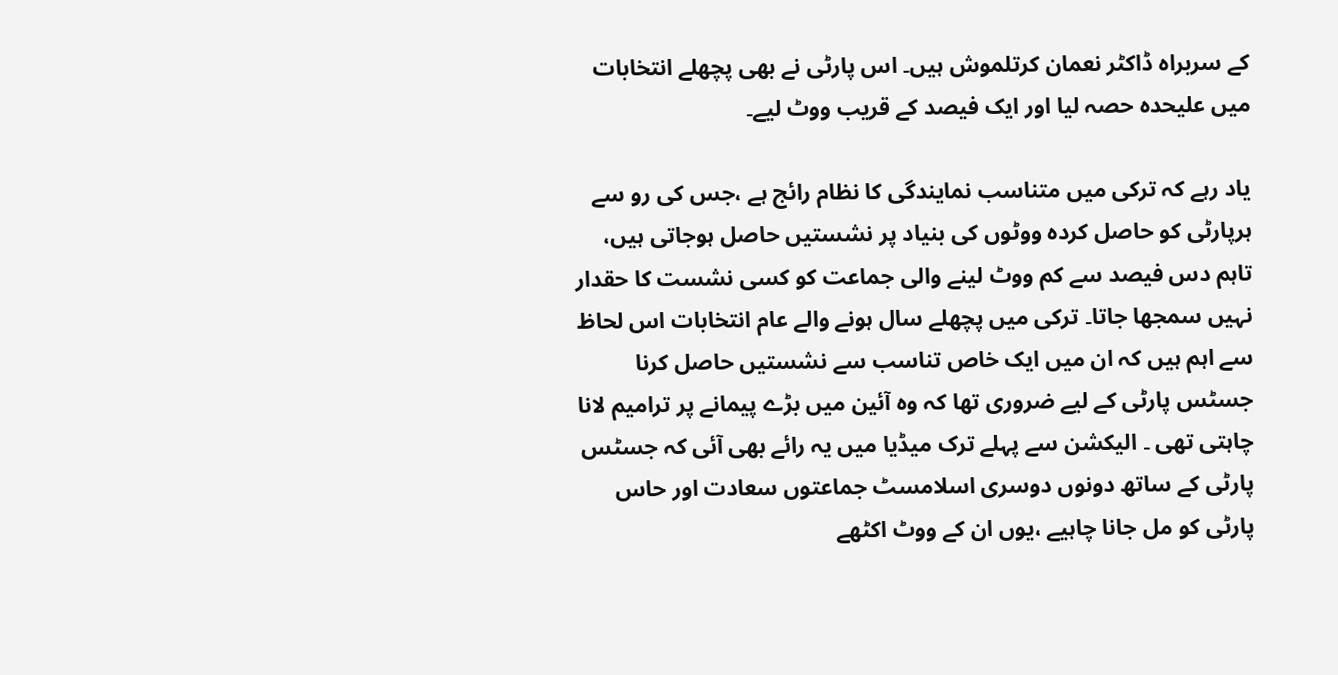کے سربراہ ڈاکٹر نعمان کرتلموش ہیں۔ اس پارٹی نے بھی پچھلے انتخابات میں علیحدہ حصہ لیا اور ایک فیصد کے قریب ووٹ لیے۔

یاد رہے کہ ترکی میں متناسب نمایندگی کا نظام رائج ہے ،جس کی رو سے ہرپارٹی کو حاصل کردہ ووٹوں کی بنیاد پر نشستیں حاصل ہوجاتی ہیں، تاہم دس فیصد سے کم ووٹ لینے والی جماعت کو کسی نشست کا حقدار نہیں سمجھا جاتا۔ ترکی میں پچھلے سال ہونے والے عام انتخابات اس لحاظ سے اہم ہیں کہ ان میں ایک خاص تناسب سے نشستیں حاصل کرنا جسٹس پارٹی کے لیے ضروری تھا کہ وہ آئین میں بڑے پیمانے پر ترامیم لانا چاہتی تھی ۔ الیکشن سے پہلے ترک میڈیا میں یہ رائے بھی آئی کہ جسٹس پارٹی کے ساتھ دونوں دوسری اسلامسٹ جماعتوں سعادت اور حاس پارٹی کو مل جانا چاہیے ،یوں ان کے ووٹ اکٹھے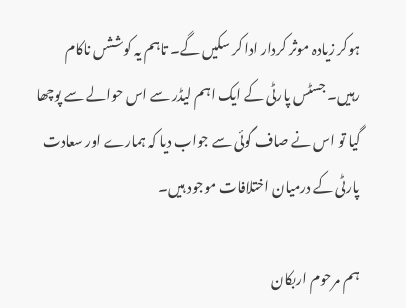ہوکر زیادہ موثر کردار ادا کر سکیں گے۔ تاہم یہ کوششں ناکام رہیں۔ جسٹس پارٹی کے ایک اہم لیڈر سے اس حوالے سے پوچھا گیا تو اس نے صاف گوئی سے جواب دیا کہ ہمارے اور سعادت پارٹی کے درمیان اختلافات موجود ہیں۔

ہم مرحوم اربکان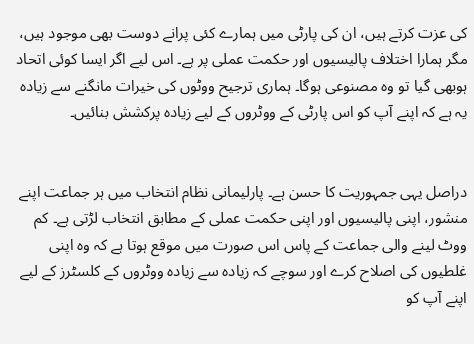کی عزت کرتے ہیں، ان کی پارٹی میں ہمارے کئی پرانے دوست بھی موجود ہیں، مگر ہمارا اختلاف پالیسیوں اور حکمت عملی پر ہے۔ اس لیے اگر ایسا کوئی اتحاد ہوبھی گیا تو وہ مصنوعی ہوگا۔ ہماری ترجیح ووٹوں کی خیرات مانگنے سے زیادہ یہ ہے کہ اپنے آپ کو اس پارٹی کے ووٹروں کے لیے زیادہ پرکشش بنائیں۔


دراصل یہی جمہوریت کا حسن ہے۔ پارلیمانی نظام انتخاب میں ہر جماعت اپنے منشور، اپنی پالیسیوں اور اپنی حکمت عملی کے مطابق انتخاب لڑتی ہے۔ کم ووٹ لینے والی جماعت کے پاس اس صورت میں موقع ہوتا ہے کہ وہ اپنی غلطیوں کی اصلاح کرے اور سوچے کہ زیادہ سے زیادہ ووٹروں کے کلسٹرز کے لیے اپنے آپ کو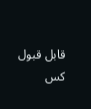قابل قبول کس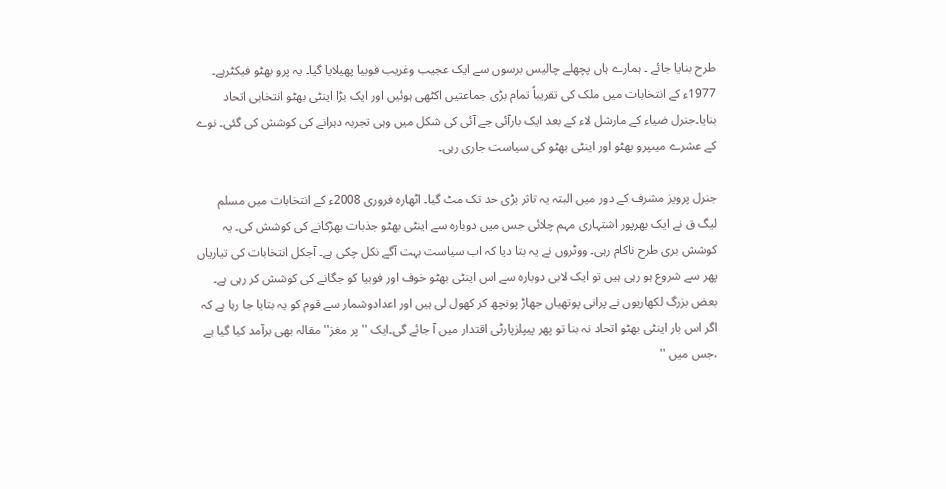طرح بنایا جائے ۔ ہمارے ہاں پچھلے چالیس برسوں سے ایک عجیب وغریب فوبیا پھیلایا گیا۔ یہ پرو بھٹو فیکٹرہے۔ 1977ء کے انتخابات میں ملک کی تقریباً تمام بڑی جماعتیں اکٹھی ہوئیں اور ایک بڑا اینٹی بھٹو انتخابی اتحاد بنایا۔جنرل ضیاء کے مارشل لاء کے بعد ایک بارآئی جے آئی کی شکل میں وہی تجربہ دہرانے کی کوشش کی گئی۔ نوے کے عشرے میںپرو بھٹو اور اینٹی بھٹو کی سیاست جاری رہی۔

جنرل پرویز مشرف کے دور میں البتہ یہ تاثر بڑی حد تک مٹ گیا۔ اٹھارہ فروری 2008ء کے انتخابات میں مسلم لیگ ق نے ایک بھرپور اشتہاری مہم چلائی جس میں دوبارہ سے اینٹی بھٹو جذبات بھڑکانے کی کوشش کی۔ یہ کوشش بری طرح ناکام رہی۔ ووٹروں نے یہ بتا دیا کہ اب سیاست بہت آگے نکل چکی ہے۔ آجکل انتخابات کی تیاریاں پھر سے شروع ہو رہی ہیں تو ایک لابی دوبارہ سے اس اینٹی بھٹو خوف اور فوبیا کو جگانے کی کوشش کر رہی ہے۔ بعض بزرگ لکھاریوں نے پرانی پوتھیاں جھاڑ پونچھ کر کھول لی ہیں اور اعدادوشمار سے قوم کو یہ بتایا جا رہا ہے کہ اگر اس بار اینٹی بھٹو اتحاد نہ بنا تو پھر پیپلزپارٹی اقتدار میں آ جائے گی۔ایک ''پر مغز'' مقالہ بھی برآمد کیا گیا ہے ،جس میں ''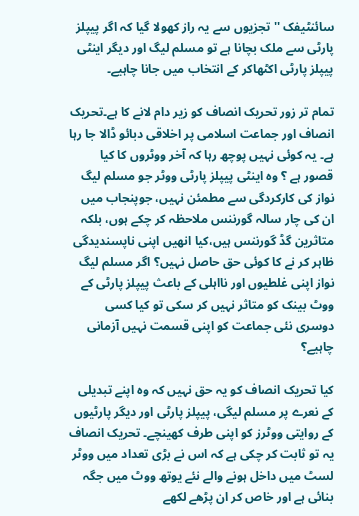سائنٹیفک '' تجزیوں سے یہ راز کھولا گیا کہ اگر پیپلز پارٹی سے ملک بچانا ہے تو مسلم لیگ اور دیگر اینٹی پیپلز پارٹی اکٹھاکر کے انتخاب میں جانا چاہیے۔

تمام تر زور تحریک انصاف کو زیر دام لانے کا ہے۔تحریک انصاف اور جماعت اسلامی پر اخلاقی دبائو ڈالا جا رہا ہے۔ یہ کوئی نہیں پوچھ رہا کہ آخر ووٹروں کا کیا قصور ہے ؟ وہ اینٹی پیپلز پارٹی ووٹر جو مسلم لیگ نواز کی کارکردگی سے مطمئن نہیں، جوپنجاب میں ان کی چار سالہ گورننس ملاحظہ کر چکے ہوں، بلکہ متاثرین گڈ گورننس ہیں،کیا انھیں اپنی ناپسندیدگی ظاہر کر نے کا کوئی حق حاصل نہیں؟ اگر مسلم لیگ نواز اپنی غلطیوں اور نااہلی کے باعث پیپلز پارٹی کے ووٹ بینک کو متاثر نہیں کر سکی تو کیا کسی دوسری نئی جماعت کو اپنی قسمت نہیں آزمانی چاہیے؟

کیا تحریک انصاف کو یہ حق نہیں کہ وہ اپنے تبدیلی کے نعرے پر مسلم لیگی، پیپلز پارٹی اور دیگر پارٹیوں کے روایتی ووٹرز کو اپنی طرف کھینچے۔ تحریک انصاف یہ تو ثابت کر چکی ہے کہ اس نے بڑی تعداد میں ووٹر لسٹ میں داخل ہونے والے نئے یوتھ ووٹ میں جگہ بنائی ہے اور خاص کر ان پڑھے لکھے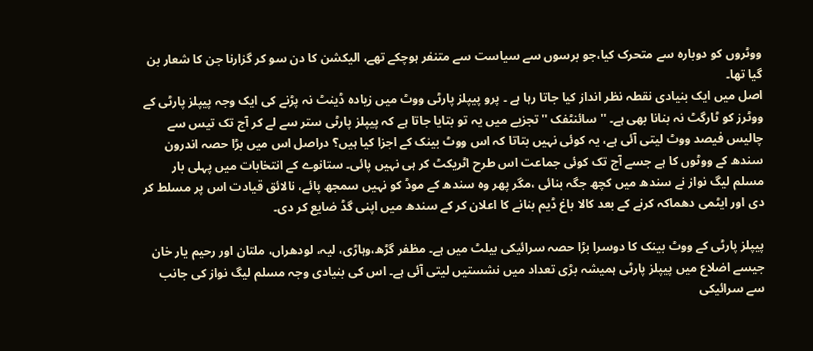ووٹروں کو دوبارہ سے متحرک کیا،جو برسوں سے سیاست سے متنفر ہوچکے تھے، الیکشن کا دن سو کر گزارنا جن کا شعار بن گیا تھا۔
اصل میں ایک بنیادی نقطہ نظر انداز کیا جاتا رہا ہے ۔ پرو پیپلز پارٹی ووٹ میں زیادہ ڈینٹ نہ پڑنے کی ایک وجہ پیپلز پارٹی کے ووٹرز کو ٹارگٹ نہ بنانا بھی ہے۔ '' سائنٹفک '' تجزیے میں یہ تو بتایا جاتا ہے کہ پیپلز پارٹی ستر سے لے کر آج تک تیس سے چالیس فیصد ووٹ لیتی آئی ہے، یہ کوئی نہیں بتاتا کہ اس ووٹ بینک کے اجزا کیا ہیں؟ دراصل اس میں بڑا حصہ اندرون سندھ کے ووٹوں کا ہے جسے آج تک کوئی جماعت اس طرح اٹریکٹ کر ہی نہیں پائی۔ ستانوے کے انتخابات میں پہلی بار مسلم لیگ نواز نے سندھ میں کچھ جگہ بنائی ،مگر پھر وہ سندھ کے موڈ کو نہیں سمجھ پائے، نالائق قیادت اس پر مسلط کر دی اور ایٹمی دھماکہ کرنے کے بعد کالا باغ ڈیم بنانے کا اعلان کر کے سندھ میں اپنی گڈ ضایع کر دی۔

پیپلز پارٹی کے ووٹ بینک کا دوسرا بڑا حصہ سرائیکی بیلٹ میں ہے۔ مظفر گڑھ،وہاڑی، لیہ، لودھراں، ملتان اور رحیم یار خان جیسے اضلاع میں پیپلز پارٹی ہمیشہ بڑی تعداد میں نشستیں لیتی آئی ہے۔ اس کی بنیادی وجہ مسلم لیگ نواز کی جانب سے سرائیکی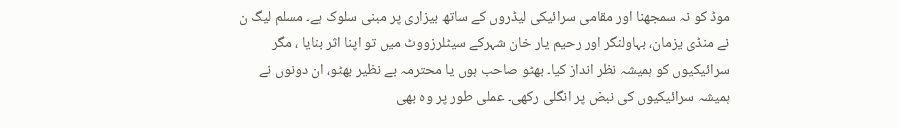موڈ کو نہ سمجھنا اور مقامی سرائیکی لیڈروں کے ساتھ بیزاری پر مبنی سلوک ہے۔ مسلم لیگ ن نے منڈی یزمان، بہاولنگر اور رحیم یار خان شہرکے سیٹلرزووٹ میں تو اپنا اثر بنایا ، مگر سرائیکیوں کو ہمیشہ نظر انداز کیا۔ بھٹو صاحب ہوں یا محترمہ بے نظیر بھٹو، ان دونوں نے ہمیشہ سرائیکیوں کی نبض پر انگلی رکھی۔ عملی طور پر وہ بھی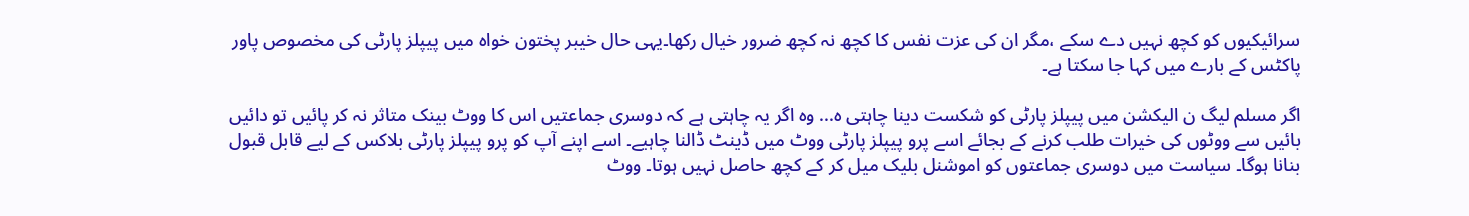سرائیکیوں کو کچھ نہیں دے سکے ،مگر ان کی عزت نفس کا کچھ نہ کچھ ضرور خیال رکھا۔یہی حال خیبر پختون خواہ میں پیپلز پارٹی کی مخصوص پاور پاکٹس کے بارے میں کہا جا سکتا ہے۔

اگر مسلم لیگ ن الیکشن میں پیپلز پارٹی کو شکست دینا چاہتی ہ... وہ اگر یہ چاہتی ہے کہ دوسری جماعتیں اس کا ووٹ بینک متاثر نہ کر پائیں تو دائیں بائیں سے ووٹوں کی خیرات طلب کرنے کے بجائے اسے پرو پیپلز پارٹی ووٹ میں ڈینٹ ڈالنا چاہیے۔ اسے اپنے آپ کو پرو پیپلز پارٹی بلاکس کے لیے قابل قبول بنانا ہوگا۔ سیاست میں دوسری جماعتوں کو اموشنل بلیک میل کر کے کچھ حاصل نہیں ہوتا۔ ووٹ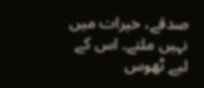صدقے، خیرات میں نہیں ملتے۔ اس کے لیے ٹھوس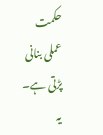حکمت عملی بنانی پڑتی ہے۔ یہ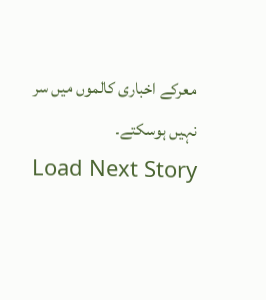معرکے اخباری کالموں میں سر نہیں ہوسکتے۔
Load Next Story